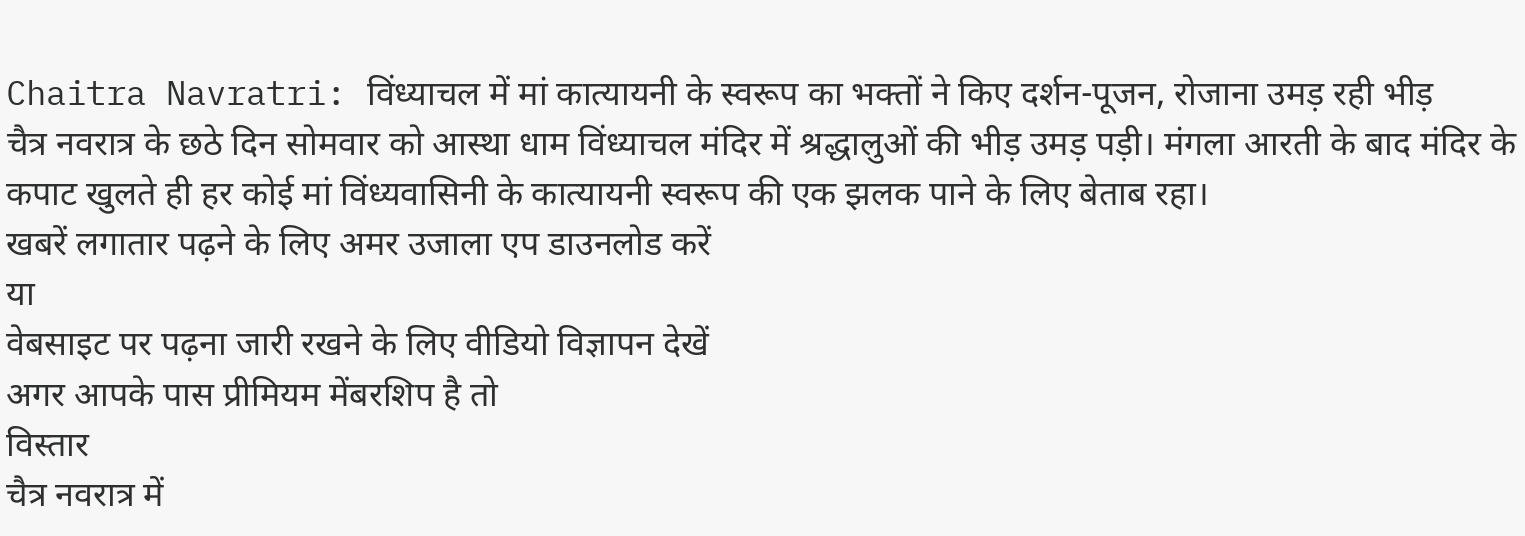Chaitra Navratri: विंध्याचल में मां कात्यायनी के स्वरूप का भक्तों ने किए दर्शन-पूजन, रोजाना उमड़ रही भीड़
चैत्र नवरात्र के छठे दिन सोमवार को आस्था धाम विंध्याचल मंदिर में श्रद्धालुओं की भीड़ उमड़ पड़ी। मंगला आरती के बाद मंदिर के कपाट खुलते ही हर कोई मां विंध्यवासिनी के कात्यायनी स्वरूप की एक झलक पाने के लिए बेताब रहा।
खबरें लगातार पढ़ने के लिए अमर उजाला एप डाउनलोड करें
या
वेबसाइट पर पढ़ना जारी रखने के लिए वीडियो विज्ञापन देखें
अगर आपके पास प्रीमियम मेंबरशिप है तो
विस्तार
चैत्र नवरात्र में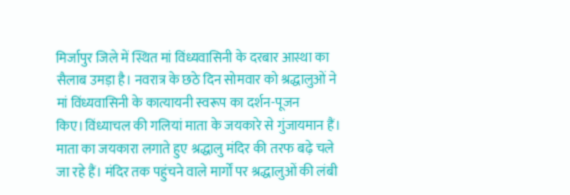मिर्जापुर जिले में स्थित मां विंध्यवासिनी के दरबार आस्था का सैलाब उमड़ा है। नवरात्र के छठे दिन सोमवार को श्रद्धालुओं ने मां विंध्यवासिनी के कात्यायनी स्वरूप का दर्शन-पूजन किए।विंध्याचल की गलियां माता के जयकारे से गुंजायमान हैं। माता का जयकारा लगाते हुए श्रद्धालु मंदिर की तरफ बढ़े चले जा रहे हैं। मंदिर तक पहुंचने वाले मार्गों पर श्रद्धालुओं की लंबी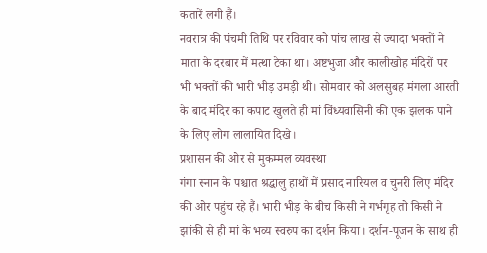कतारें लगी हैं।
नवरात्र की पंचमी तिथि पर रविवार को पांच लाख से ज्यादा भक्तों ने माता के दरबार में मत्था टेका था। अष्टभुजा और कालीखोह मंदिरों पर भी भक्तों की भारी भीड़ उमड़ी थी। सोमवार को अलसुबह मंगला आरती के बाद मंदिर का कपाट खुलते ही मां विंध्यवासिनी की एक झलक पाने के लिए लोग लालायित दिखे।
प्रशासन की ओर से मुकम्मल व्यवस्था
गंगा स्नान के पश्चात श्रद्धालु हाथों में प्रसाद नारियल व चुनरी लिए मंदिर की ओर पहुंच रहे हैं। भारी भीड़ के बीच किसी ने गर्भगृह तो किसी ने झांकी से ही मां के भव्य स्वरुप का दर्शन किया। दर्शन-पूजन के साथ ही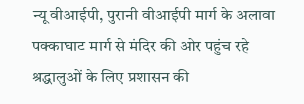न्यू वीआईपी, पुरानी वीआईपी मार्ग के अलावा पक्काघाट मार्ग से मंदिर की ओर पहुंच रहे श्रद्धालुओं के लिए प्रशासन की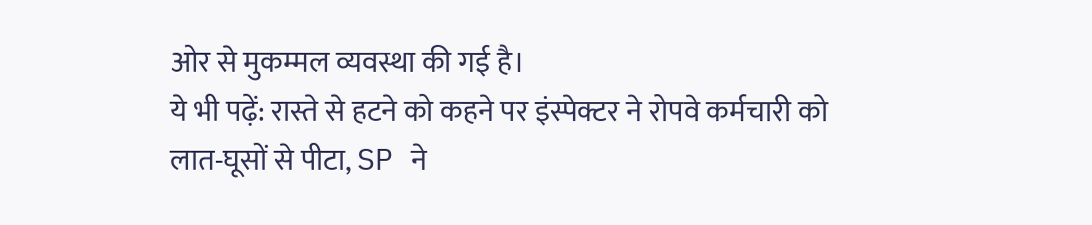ओर से मुकम्मल व्यवस्था की गई है।
ये भी पढ़ें: रास्ते से हटने को कहने पर इंस्पेक्टर ने रोपवे कर्मचारी को लात-घूसों से पीटा, SP ने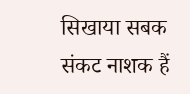सिखाया सबक
संकट नाशक हैं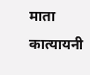माता कात्यायनी